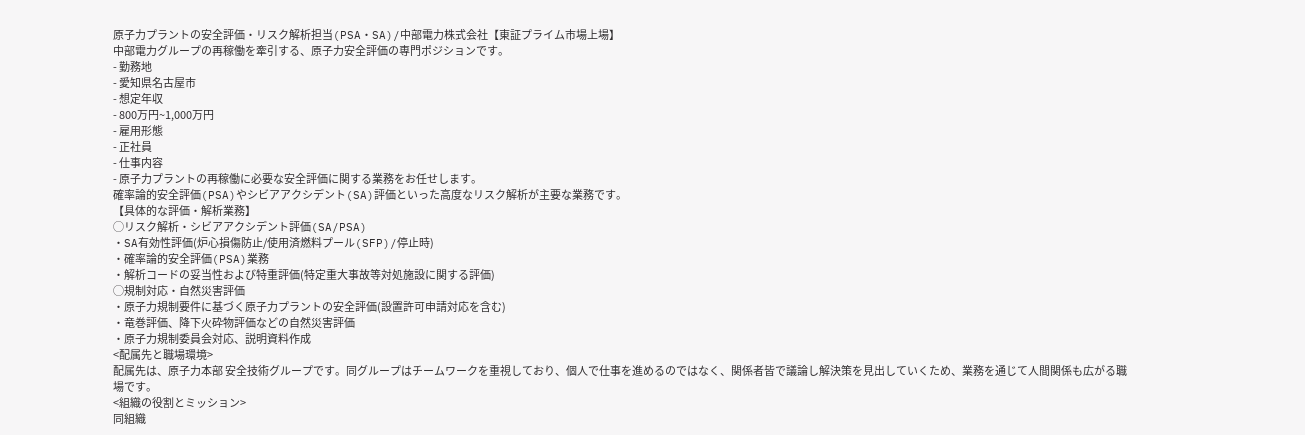原子力プラントの安全評価・リスク解析担当(PSA・SA)/中部電力株式会社【東証プライム市場上場】
中部電力グループの再稼働を牽引する、原子力安全評価の専門ポジションです。
- 勤務地
- 愛知県名古屋市
- 想定年収
- 800万円~1,000万円
- 雇用形態
- 正社員
- 仕事内容
- 原子力プラントの再稼働に必要な安全評価に関する業務をお任せします。
確率論的安全評価(PSA)やシビアアクシデント(SA)評価といった高度なリスク解析が主要な業務です。
【具体的な評価・解析業務】
◯リスク解析・シビアアクシデント評価(SA/PSA)
・SA有効性評価(炉心損傷防止/使用済燃料プール(SFP)/停止時)
・確率論的安全評価(PSA)業務
・解析コードの妥当性および特重評価(特定重大事故等対処施設に関する評価)
◯規制対応・自然災害評価
・原子力規制要件に基づく原子力プラントの安全評価(設置許可申請対応を含む)
・竜巻評価、降下火砕物評価などの自然災害評価
・原子力規制委員会対応、説明資料作成
<配属先と職場環境>
配属先は、原子力本部 安全技術グループです。同グループはチームワークを重視しており、個人で仕事を進めるのではなく、関係者皆で議論し解決策を見出していくため、業務を通じて人間関係も広がる職場です。
<組織の役割とミッション>
同組織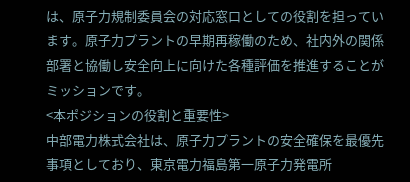は、原子力規制委員会の対応窓口としての役割を担っています。原子力プラントの早期再稼働のため、社内外の関係部署と協働し安全向上に向けた各種評価を推進することがミッションです。
<本ポジションの役割と重要性>
中部電力株式会社は、原子力プラントの安全確保を最優先事項としており、東京電力福島第一原子力発電所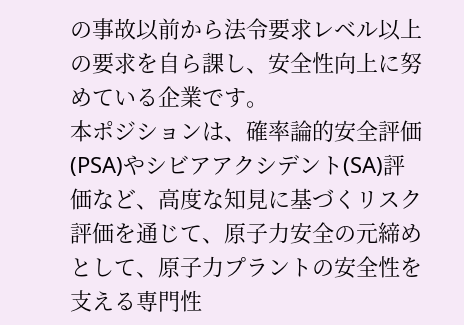の事故以前から法令要求レベル以上の要求を自ら課し、安全性向上に努めている企業です。
本ポジションは、確率論的安全評価(PSA)やシビアアクシデント(SA)評価など、高度な知見に基づくリスク評価を通じて、原子力安全の元締めとして、原子力プラントの安全性を支える専門性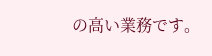の高い業務です。